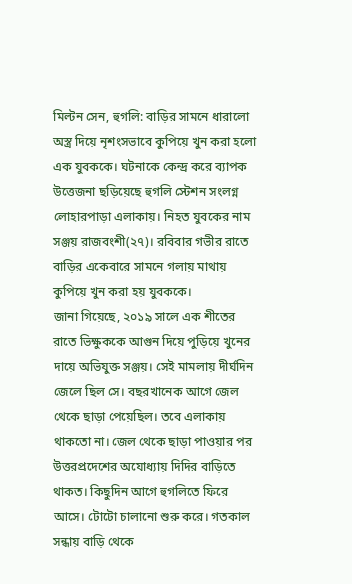মিল্টন সেন, হুগলি: বাড়ির সামনে ধারালো অস্ত্র দিয়ে নৃশংসভাবে কুপিয়ে খুন করা হলো এক যুবককে। ঘটনাকে কেন্দ্র করে ব্যাপক উত্তেজনা ছড়িয়েছে হুগলি স্টেশন সংলগ্ন লোহারপাড়া এলাকায়। নিহত যুবকের নাম সঞ্জয় রাজবংশী(২৭)। রবিবার গভীর রাতে বাড়ির একেবারে সামনে গলায় মাথায় কুপিয়ে খুন করা হয় যুবককে।
জানা গিয়েছে, ২০১৯ সালে এক শীতের রাতে ভিক্ষুককে আগুন দিয়ে পুড়িয়ে খুনের দায়ে অভিযুক্ত সঞ্জয়। সেই মামলায় দীর্ঘদিন জেলে ছিল সে। বছরখানেক আগে জেল থেকে ছাড়া পেয়েছিল। তবে এলাকায় থাকতো না। জেল থেকে ছাড়া পাওয়ার পর উত্তরপ্রদেশের অযোধ্যায় দিদির বাড়িতে থাকত। কিছুদিন আগে হুগলিতে ফিরে আসে। টোটো চালানো শুরু করে। গতকাল সন্ধায় বাড়ি থেকে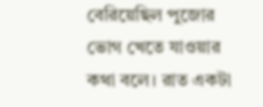বেরিয়েছিল পুজোর ভোগ খেতে যাওয়ার কথা বলে। রাত একটা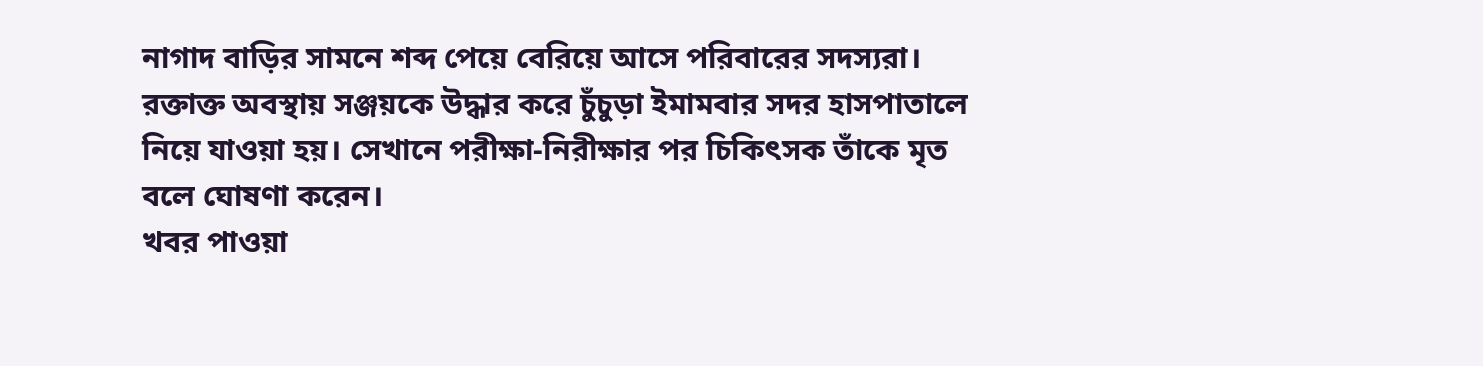নাগাদ বাড়ির সামনে শব্দ পেয়ে বেরিয়ে আসে পরিবারের সদস্যরা। রক্তাক্ত অবস্থায় সঞ্জয়কে উদ্ধার করে চুঁচুড়া ইমামবার সদর হাসপাতালে নিয়ে যাওয়া হয়। সেখানে পরীক্ষা-নিরীক্ষার পর চিকিৎসক তাঁকে মৃত বলে ঘোষণা করেন।
খবর পাওয়া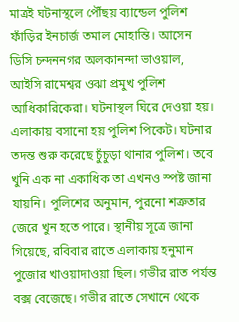মাত্রই ঘটনাস্থলে পৌঁছয় ব্যান্ডেল পুলিশ ফাঁড়ির ইনচার্জ তমাল মোহান্তি। আসেন ডিসি চন্দননগর অলকানন্দা ভাওয়াল, আইসি রামেশ্বর ওঝা প্রমুখ পুলিশ আধিকারিকেরা। ঘটনাস্থল ঘিরে দেওয়া হয়। এলাকায় বসানো হয় পুলিশ পিকেট। ঘটনার তদন্ত শুরু করেছে চুঁচুড়া থানার পুলিশ। তবে খুনি এক না একাধিক তা এখনও স্পষ্ট জানা যায়নি। পুলিশের অনুমান, পুরনো শত্রুতার জেরে খুন হতে পারে। স্থানীয় সূত্রে জানা গিয়েছে, রবিবার রাতে এলাকায় হনুমান পুজোর খাওয়াদাওয়া ছিল। গভীর রাত পর্যন্ত বক্স বেজেছে। গভীর রাতে সেখানে থেকে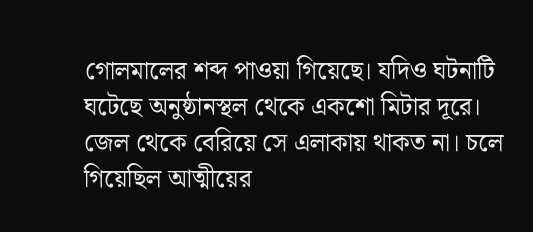গোলমালের শব্দ পাওয়া গিয়েছে। যদিও ঘটনাটি ঘটেছে অনুষ্ঠানস্থল থেকে একশো মিটার দূরে। জেল থেকে বেরিয়ে সে এলাকায় থাকত না। চলে গিয়েছিল আত্মীয়ের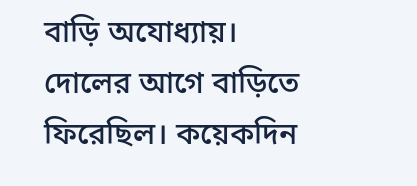বাড়ি অযোধ্যায়। দোলের আগে বাড়িতে ফিরেছিল। কয়েকদিন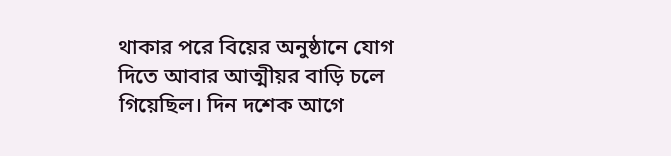থাকার পরে বিয়ের অনুষ্ঠানে যোগ দিতে আবার আত্মীয়র বাড়ি চলে গিয়েছিল। দিন দশেক আগে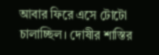আবার ফিরে এসে টোটো চালাচ্ছিল। দোষীর শাস্তির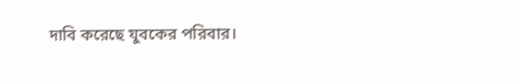দাবি করেছে যুবকের পরিবার।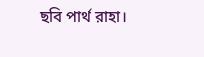ছবি পার্থ রাহা।